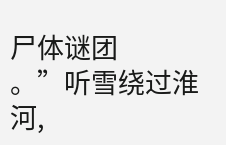尸体谜团
。”听雪绕过淮河,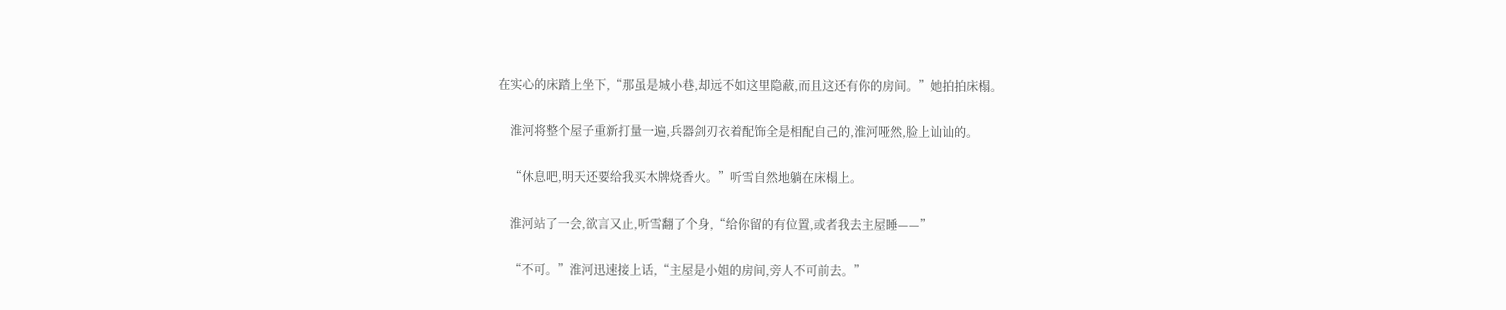在实心的床踏上坐下,“那虽是城小巷,却远不如这里隐蔽,而且这还有你的房间。”她拍拍床榻。

    淮河将整个屋子重新打量一遍,兵器剑刃衣着配饰全是相配自己的,淮河哑然,脸上讪讪的。

    “休息吧,明天还要给我买木牌烧香火。”听雪自然地躺在床榻上。

    淮河站了一会,欲言又止,听雪翻了个身,“给你留的有位置,或者我去主屋睡——”

    “不可。”淮河迅速接上话,“主屋是小姐的房间,旁人不可前去。”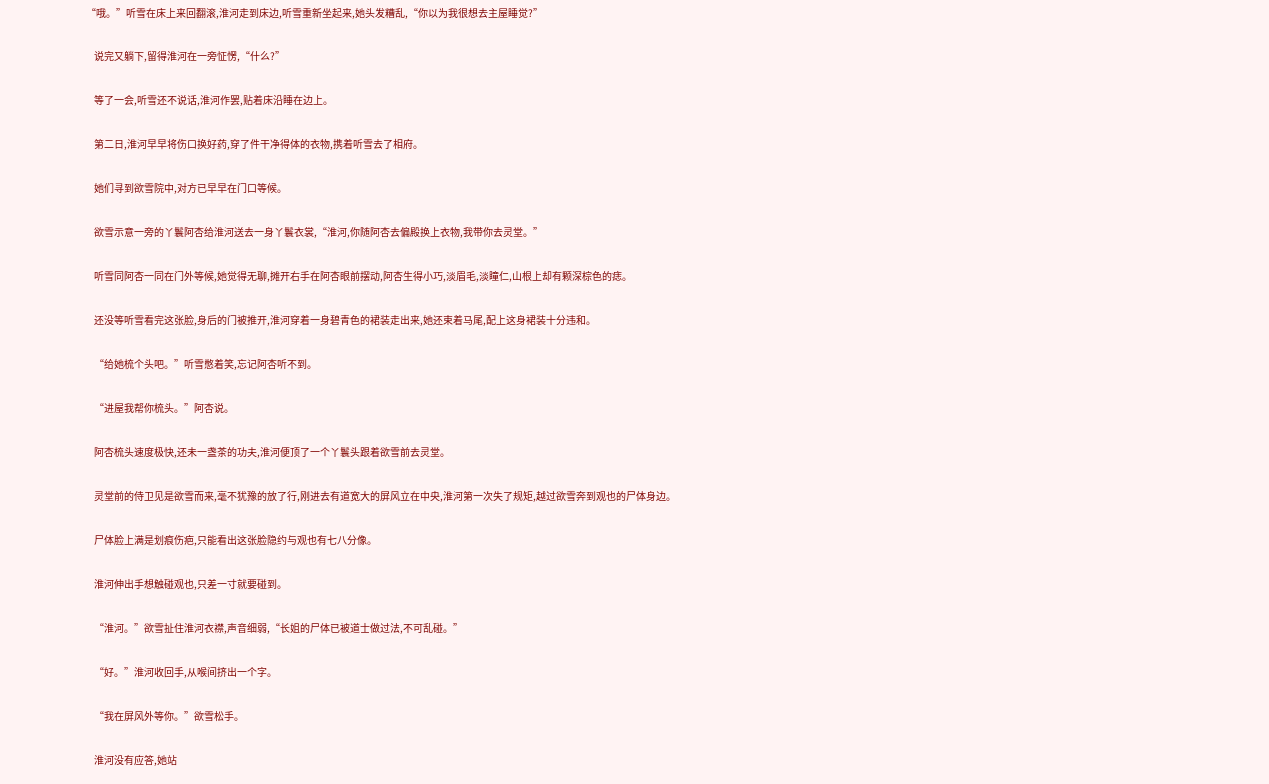“哦。”听雪在床上来回翻滚,淮河走到床边,听雪重新坐起来,她头发糟乱,“你以为我很想去主屋睡觉?”

    说完又躺下,留得淮河在一旁怔愣,“什么?”

    等了一会,听雪还不说话,淮河作罢,贴着床沿睡在边上。

    第二日,淮河早早将伤口换好药,穿了件干净得体的衣物,携着听雪去了相府。

    她们寻到欲雪院中,对方已早早在门口等候。

    欲雪示意一旁的丫鬟阿杏给淮河送去一身丫鬟衣裳,“淮河,你随阿杏去偏殿换上衣物,我带你去灵堂。”

    听雪同阿杏一同在门外等候,她觉得无聊,摊开右手在阿杏眼前摆动,阿杏生得小巧,淡眉毛,淡瞳仁,山根上却有颗深棕色的痣。

    还没等听雪看完这张脸,身后的门被推开,淮河穿着一身碧青色的裙装走出来,她还束着马尾,配上这身裙装十分违和。

    “给她梳个头吧。”听雪憋着笑,忘记阿杏听不到。

    “进屋我帮你梳头。”阿杏说。

    阿杏梳头速度极快,还未一盏茶的功夫,淮河便顶了一个丫鬟头跟着欲雪前去灵堂。

    灵堂前的侍卫见是欲雪而来,毫不犹豫的放了行,刚进去有道宽大的屏风立在中央,淮河第一次失了规矩,越过欲雪奔到观也的尸体身边。

    尸体脸上满是划痕伤疤,只能看出这张脸隐约与观也有七八分像。

    淮河伸出手想触碰观也,只差一寸就要碰到。

    “淮河。”欲雪扯住淮河衣襟,声音细弱,“长姐的尸体已被道士做过法,不可乱碰。”

    “好。”淮河收回手,从喉间挤出一个字。

    “我在屏风外等你。”欲雪松手。

    淮河没有应答,她站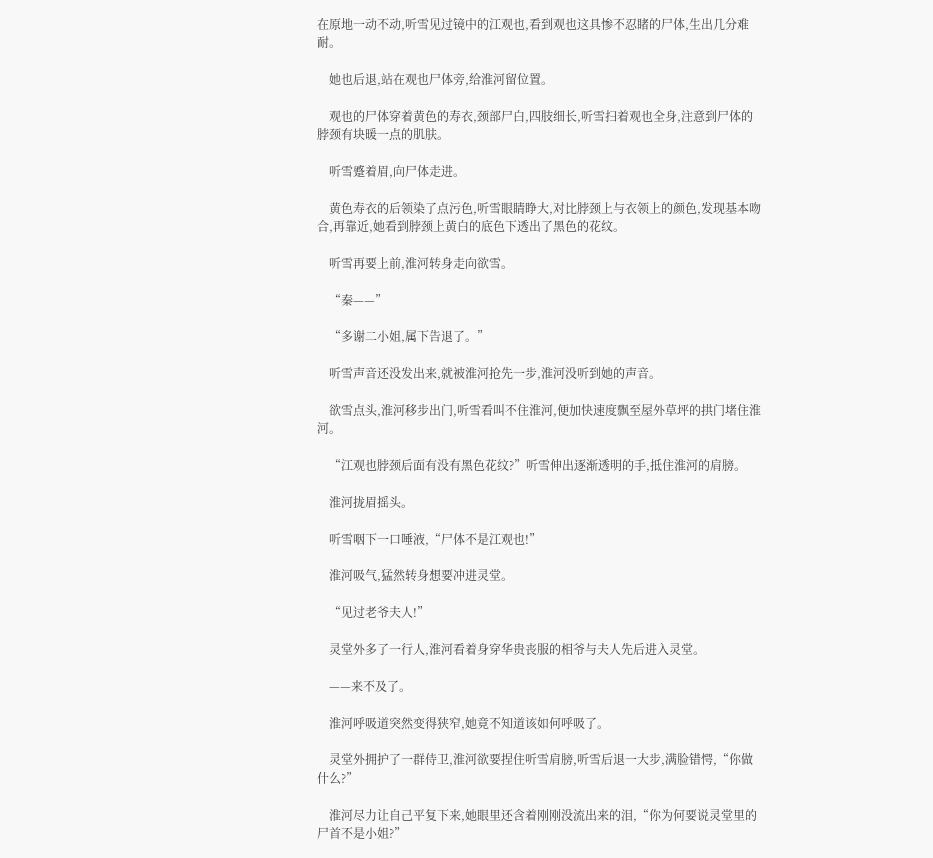在原地一动不动,听雪见过镜中的江观也,看到观也这具惨不忍睹的尸体,生出几分难耐。

    她也后退,站在观也尸体旁,给淮河留位置。

    观也的尸体穿着黄色的寿衣,颈部尸白,四肢细长,听雪扫着观也全身,注意到尸体的脖颈有块暖一点的肌肤。

    听雪蹙着眉,向尸体走进。

    黄色寿衣的后领染了点污色,听雪眼睛睁大,对比脖颈上与衣领上的颜色,发现基本吻合,再靠近,她看到脖颈上黄白的底色下透出了黑色的花纹。

    听雪再要上前,淮河转身走向欲雪。

    “秦——”

    “多谢二小姐,属下告退了。”

    听雪声音还没发出来,就被淮河抢先一步,淮河没听到她的声音。

    欲雪点头,淮河移步出门,听雪看叫不住淮河,便加快速度飘至屋外草坪的拱门堵住淮河。

    “江观也脖颈后面有没有黑色花纹?”听雪伸出逐渐透明的手,抵住淮河的肩膀。

    淮河拢眉摇头。

    听雪咽下一口唾液,“尸体不是江观也!”

    淮河吸气,猛然转身想要冲进灵堂。

    “见过老爷夫人!”

    灵堂外多了一行人,淮河看着身穿华贵丧服的相爷与夫人先后进入灵堂。

    ——来不及了。

    淮河呼吸道突然变得狭窄,她竟不知道该如何呼吸了。

    灵堂外拥护了一群侍卫,淮河欲要捏住听雪肩膀,听雪后退一大步,满脸错愕,“你做什么?”

    淮河尽力让自己平复下来,她眼里还含着刚刚没流出来的泪,“你为何要说灵堂里的尸首不是小姐?”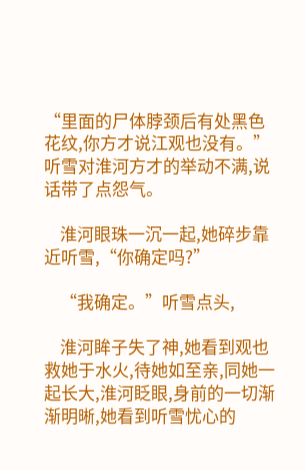“里面的尸体脖颈后有处黑色花纹,你方才说江观也没有。”听雪对淮河方才的举动不满,说话带了点怨气。

    淮河眼珠一沉一起,她碎步靠近听雪,“你确定吗?”

    “我确定。”听雪点头,

    淮河眸子失了神,她看到观也救她于水火,待她如至亲,同她一起长大,淮河眨眼,身前的一切渐渐明晰,她看到听雪忧心的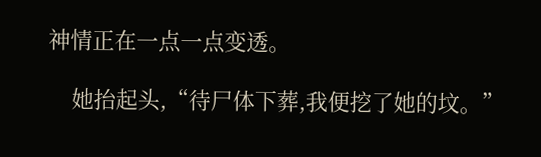神情正在一点一点变透。

    她抬起头,“待尸体下葬,我便挖了她的坟。”